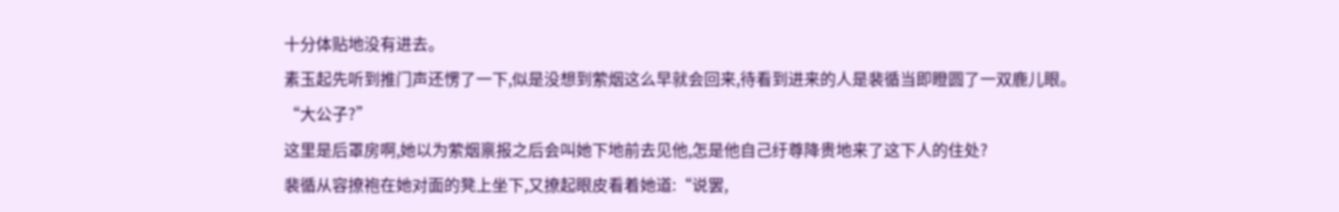十分体贴地没有进去。
素玉起先听到推门声还愣了一下,似是没想到萦烟这么早就会回来,待看到进来的人是裴循当即瞪圆了一双鹿儿眼。
“大公子?”
这里是后罩房啊,她以为萦烟禀报之后会叫她下地前去见他,怎是他自己纡尊降贵地来了这下人的住处?
裴循从容撩袍在她对面的凳上坐下,又撩起眼皮看着她道:“说罢,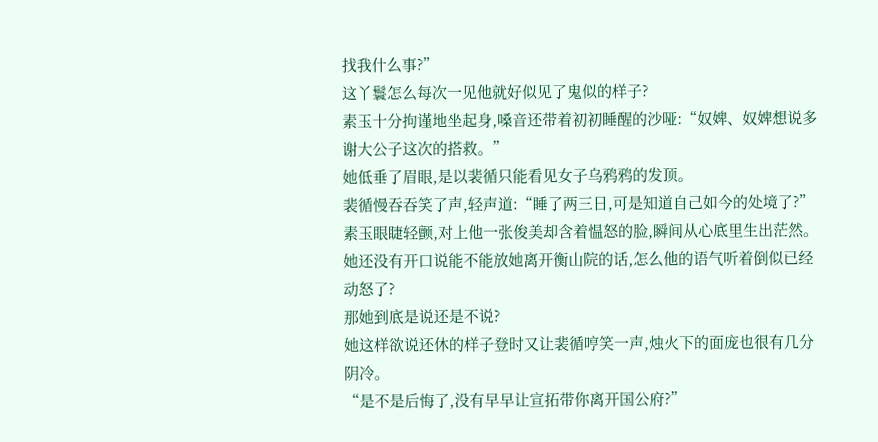找我什么事?”
这丫鬟怎么每次一见他就好似见了鬼似的样子?
素玉十分拘谨地坐起身,嗓音还带着初初睡醒的沙哑:“奴婢、奴婢想说多谢大公子这次的搭救。”
她低垂了眉眼,是以裴循只能看见女子乌鸦鸦的发顶。
裴循慢吞吞笑了声,轻声道:“睡了两三日,可是知道自己如今的处境了?”
素玉眼睫轻颤,对上他一张俊美却含着愠怒的脸,瞬间从心底里生出茫然。
她还没有开口说能不能放她离开衡山院的话,怎么他的语气听着倒似已经动怒了?
那她到底是说还是不说?
她这样欲说还休的样子登时又让裴循哼笑一声,烛火下的面庞也很有几分阴冷。
“是不是后悔了,没有早早让宣拓带你离开国公府?”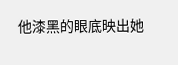他漆黑的眼底映出她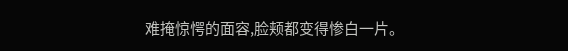难掩惊愕的面容,脸颊都变得惨白一片。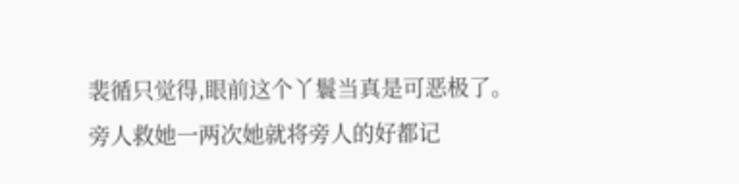裴循只觉得,眼前这个丫鬟当真是可恶极了。
旁人救她一两次她就将旁人的好都记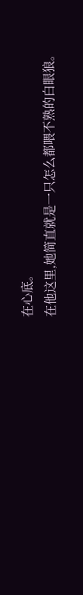在心底。
在他这里,她简直就是一只怎么都喂不熟的白眼狼。